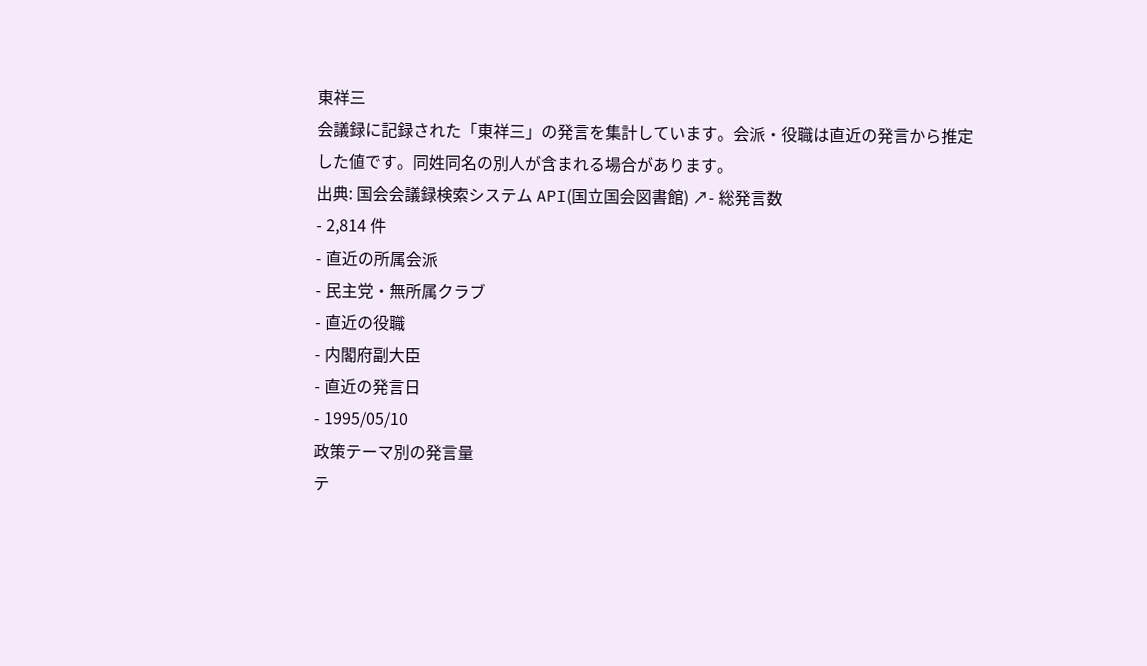東祥三
会議録に記録された「東祥三」の発言を集計しています。会派・役職は直近の発言から推定した値です。同姓同名の別人が含まれる場合があります。
出典: 国会会議録検索システム API(国立国会図書館) ↗- 総発言数
- 2,814 件
- 直近の所属会派
- 民主党・無所属クラブ
- 直近の役職
- 内閣府副大臣
- 直近の発言日
- 1995/05/10
政策テーマ別の発言量
テ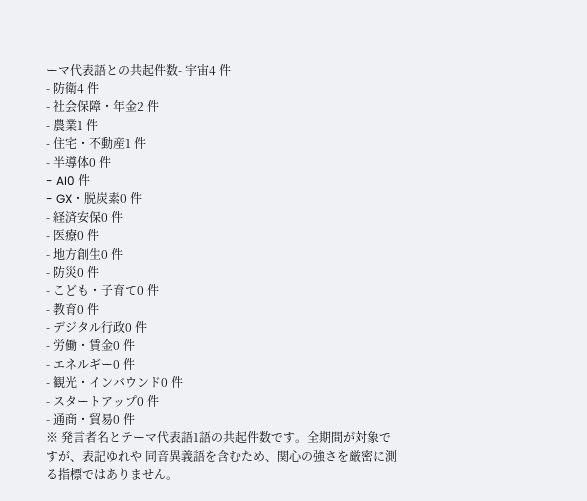ーマ代表語との共起件数- 宇宙4 件
- 防衛4 件
- 社会保障・年金2 件
- 農業1 件
- 住宅・不動産1 件
- 半導体0 件
- AI0 件
- GX・脱炭素0 件
- 経済安保0 件
- 医療0 件
- 地方創生0 件
- 防災0 件
- こども・子育て0 件
- 教育0 件
- デジタル行政0 件
- 労働・賃金0 件
- エネルギー0 件
- 観光・インバウンド0 件
- スタートアップ0 件
- 通商・貿易0 件
※ 発言者名とテーマ代表語1語の共起件数です。全期間が対象ですが、表記ゆれや 同音異義語を含むため、関心の強さを厳密に測る指標ではありません。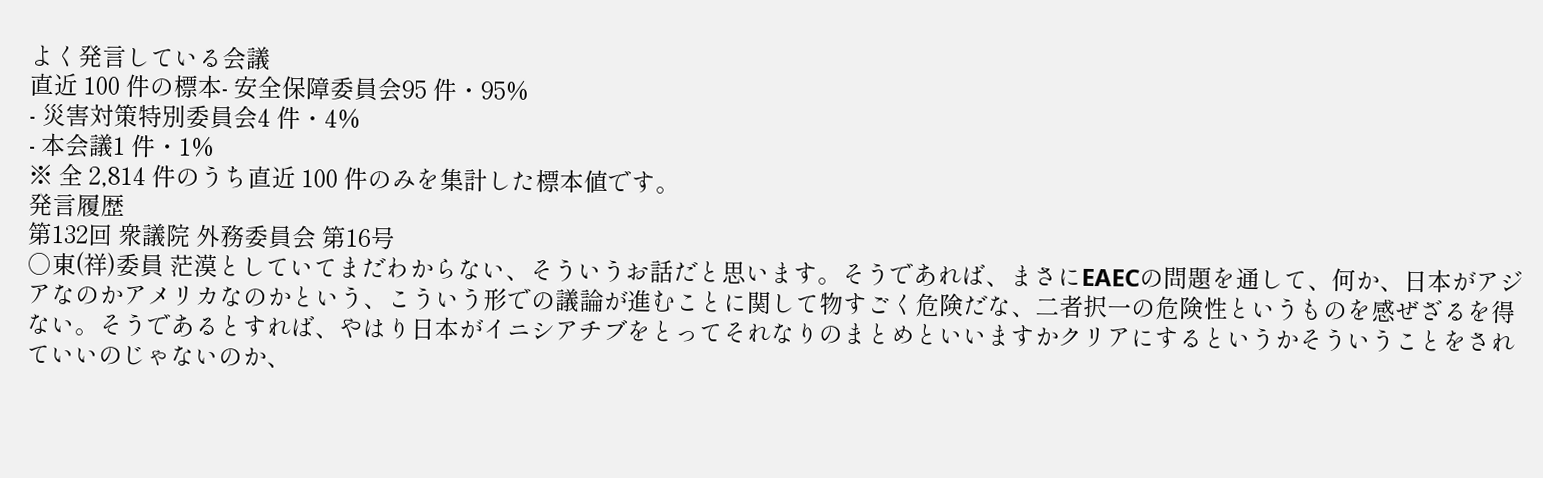よく発言している会議
直近 100 件の標本- 安全保障委員会95 件・95%
- 災害対策特別委員会4 件・4%
- 本会議1 件・1%
※ 全 2,814 件のうち直近 100 件のみを集計した標本値です。
発言履歴
第132回 衆議院 外務委員会 第16号
○東(祥)委員 茫漠としていてまだわからない、そういうお話だと思います。そうであれば、まさにEAECの問題を通して、何か、日本がアジアなのかアメリカなのかという、こういう形での議論が進むことに関して物すごく危険だな、二者択一の危険性というものを感ぜざるを得ない。そうであるとすれば、やはり日本がイニシアチブをとってそれなりのまとめといいますかクリアにするというかそういうことをされていいのじゃないのか、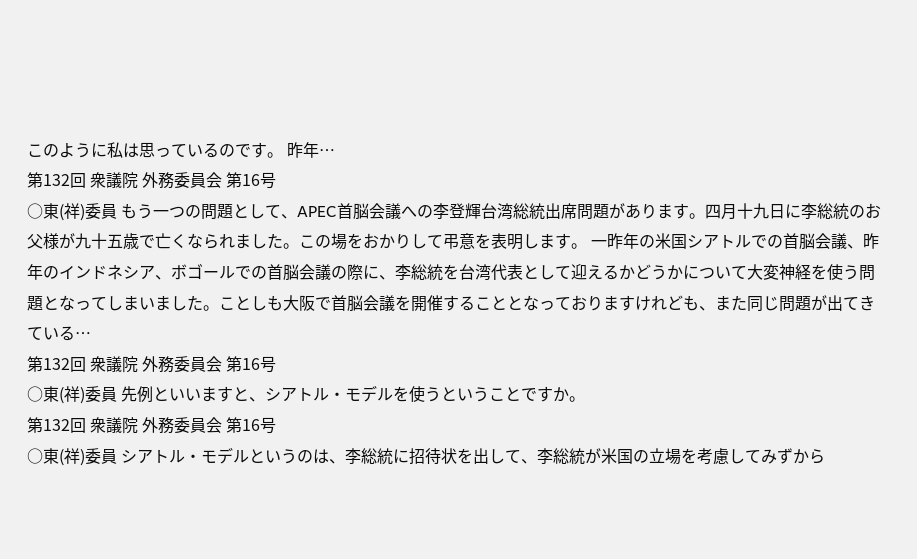このように私は思っているのです。 昨年…
第132回 衆議院 外務委員会 第16号
○東(祥)委員 もう一つの問題として、APEC首脳会議への李登輝台湾総統出席問題があります。四月十九日に李総統のお父様が九十五歳で亡くなられました。この場をおかりして弔意を表明します。 一昨年の米国シアトルでの首脳会議、昨年のインドネシア、ボゴールでの首脳会議の際に、李総統を台湾代表として迎えるかどうかについて大変神経を使う問題となってしまいました。ことしも大阪で首脳会議を開催することとなっておりますけれども、また同じ問題が出てきている…
第132回 衆議院 外務委員会 第16号
○東(祥)委員 先例といいますと、シアトル・モデルを使うということですか。
第132回 衆議院 外務委員会 第16号
○東(祥)委員 シアトル・モデルというのは、李総統に招待状を出して、李総統が米国の立場を考慮してみずから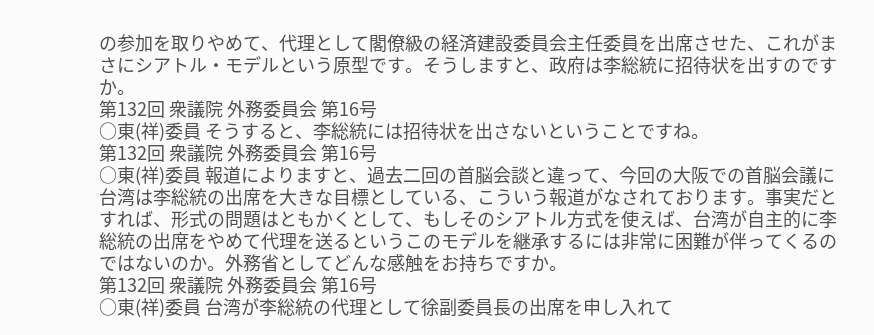の参加を取りやめて、代理として閣僚級の経済建設委員会主任委員を出席させた、これがまさにシアトル・モデルという原型です。そうしますと、政府は李総統に招待状を出すのですか。
第132回 衆議院 外務委員会 第16号
○東(祥)委員 そうすると、李総統には招待状を出さないということですね。
第132回 衆議院 外務委員会 第16号
○東(祥)委員 報道によりますと、過去二回の首脳会談と違って、今回の大阪での首脳会議に台湾は李総統の出席を大きな目標としている、こういう報道がなされております。事実だとすれば、形式の問題はともかくとして、もしそのシアトル方式を使えば、台湾が自主的に李総統の出席をやめて代理を送るというこのモデルを継承するには非常に困難が伴ってくるのではないのか。外務省としてどんな感触をお持ちですか。
第132回 衆議院 外務委員会 第16号
○東(祥)委員 台湾が李総統の代理として徐副委員長の出席を申し入れて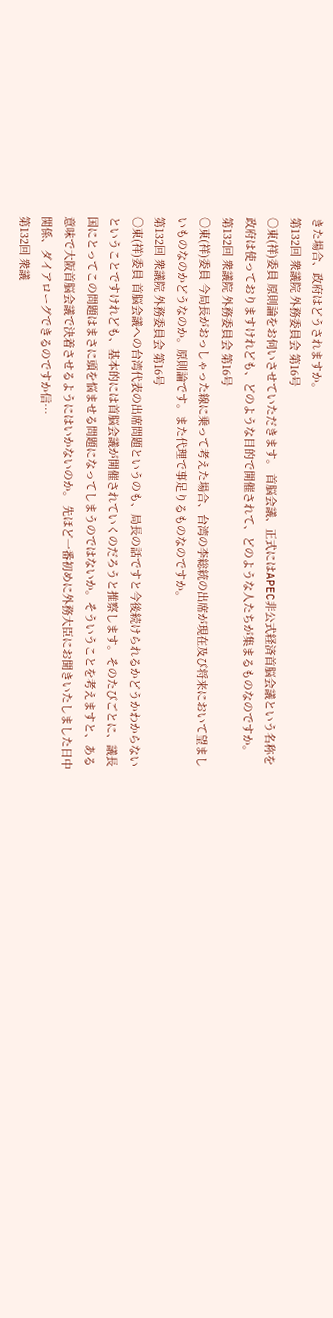きた場合、政府はどうされますか。
第132回 衆議院 外務委員会 第16号
○東(祥)委員 原則論をお伺いさせていただきます。 首脳会議、正式にはAPEC非公式経済首脳会議という名称を政府は使っておりますけれども、どのような目的で開催されて、どのような人たちが集まるものなのですか。
第132回 衆議院 外務委員会 第16号
○東(祥)委員 今局長がおっしゃった線に乗って考えた場合、台湾の李総統の出席が現在及び将来において望ましいものなのかどうなのか。原則論です。また代理で事足りるものなのですか。
第132回 衆議院 外務委員会 第16号
○東(祥)委員 首脳会議への台湾代表の出席問題というのも、局長の話ですと今後続けられるかどうかわからないということですけれども、基本的には首脳会議が開催されていくのだろうと推察します。そのたびごとに、議長国にとってこの問題はまさに頭を悩ませる問題になってしまうのではないか。そういうことを考えますと、ある意味で大阪首脳会議で決着させるようにはいかないのか。 先ほど一番初めに外務大臣にお聞きいたしました日中関係、ダイアローグできるのですか信…
第132回 衆議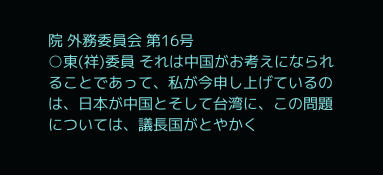院 外務委員会 第16号
○東(祥)委員 それは中国がお考えになられることであって、私が今申し上げているのは、日本が中国とそして台湾に、この問題については、議長国がとやかく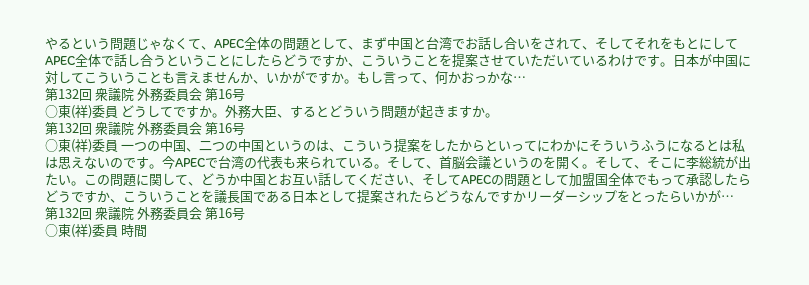やるという問題じゃなくて、APEC全体の問題として、まず中国と台湾でお話し合いをされて、そしてそれをもとにしてAPEC全体で話し合うということにしたらどうですか、こういうことを提案させていただいているわけです。日本が中国に対してこういうことも言えませんか、いかがですか。もし言って、何かおっかな…
第132回 衆議院 外務委員会 第16号
○東(祥)委員 どうしてですか。外務大臣、するとどういう問題が起きますか。
第132回 衆議院 外務委員会 第16号
○東(祥)委員 一つの中国、二つの中国というのは、こういう提案をしたからといってにわかにそういうふうになるとは私は思えないのです。今APECで台湾の代表も来られている。そして、首脳会議というのを開く。そして、そこに李総統が出たい。この問題に関して、どうか中国とお互い話してください、そしてAPECの問題として加盟国全体でもって承認したらどうですか、こういうことを議長国である日本として提案されたらどうなんですかリーダーシップをとったらいかが…
第132回 衆議院 外務委員会 第16号
○東(祥)委員 時間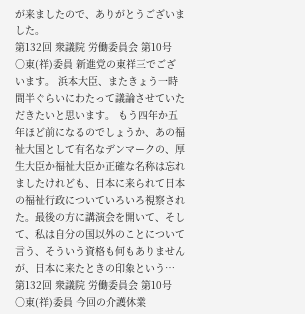が来ましたので、ありがとうございました。
第132回 衆議院 労働委員会 第10号
○東(祥)委員 新進党の東祥三でございます。 浜本大臣、またきょう一時間半ぐらいにわたって議論させていただきたいと思います。 もう四年か五年ほど前になるのでしょうか、あの福祉大国として有名なデンマークの、厚生大臣か福祉大臣か正確な名称は忘れましたけれども、日本に来られて日本の福祉行政についていろいろ視察された。最後の方に講演会を開いて、そして、私は自分の国以外のことについて言う、そういう資格も何もありませんが、日本に来たときの印象という…
第132回 衆議院 労働委員会 第10号
○東(祥)委員 今回の介護休業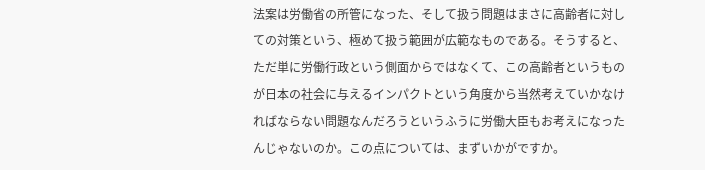法案は労働省の所管になった、そして扱う問題はまさに高齢者に対しての対策という、極めて扱う範囲が広範なものである。そうすると、ただ単に労働行政という側面からではなくて、この高齢者というものが日本の社会に与えるインパクトという角度から当然考えていかなければならない問題なんだろうというふうに労働大臣もお考えになったんじゃないのか。この点については、まずいかがですか。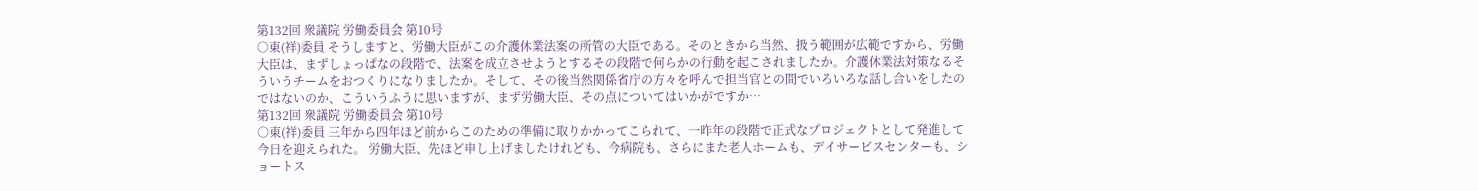第132回 衆議院 労働委員会 第10号
○東(祥)委員 そうしますと、労働大臣がこの介護休業法案の所管の大臣である。そのときから当然、扱う範囲が広範ですから、労働大臣は、まずしょっぱなの段階で、法案を成立させようとするその段階で何らかの行動を起こされましたか。介護休業法対策なるそういうチームをおつくりになりましたか。そして、その後当然関係省庁の方々を呼んで担当官との間でいろいろな話し合いをしたのではないのか、こういうふうに思いますが、まず労働大臣、その点についてはいかがですか…
第132回 衆議院 労働委員会 第10号
○東(祥)委員 三年から四年ほど前からこのための準備に取りかかってこられて、一昨年の段階で正式なプロジェクトとして発進して今日を迎えられた。 労働大臣、先ほど申し上げましたけれども、今病院も、さらにまた老人ホームも、デイサービスセンターも、ショートス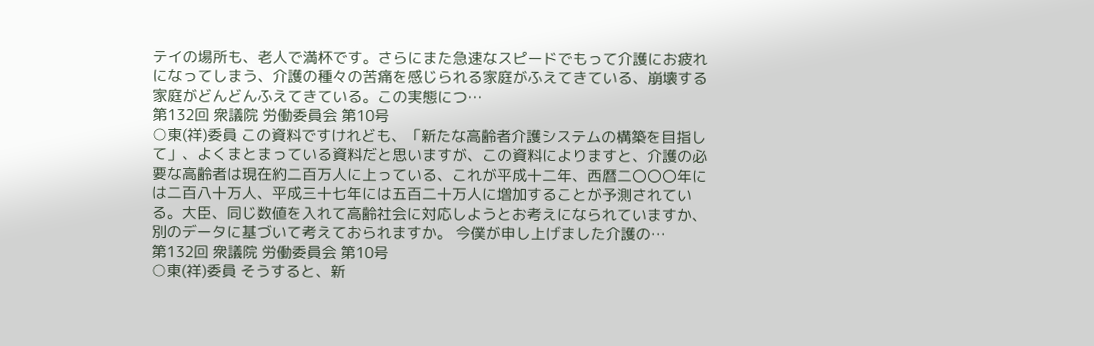テイの場所も、老人で満杯です。さらにまた急速なスピードでもって介護にお疲れになってしまう、介護の種々の苦痛を感じられる家庭がふえてきている、崩壊する家庭がどんどんふえてきている。この実態につ…
第132回 衆議院 労働委員会 第10号
○東(祥)委員 この資料ですけれども、「新たな高齢者介護システムの構築を目指して」、よくまとまっている資料だと思いますが、この資料によりますと、介護の必要な高齢者は現在約二百万人に上っている、これが平成十二年、西暦二〇〇〇年には二百八十万人、平成三十七年には五百二十万人に増加することが予測されている。大臣、同じ数値を入れて高齢社会に対応しようとお考えになられていますか、別のデータに基づいて考えておられますか。 今僕が申し上げました介護の…
第132回 衆議院 労働委員会 第10号
○東(祥)委員 そうすると、新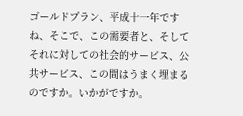ゴールドプラン、平成十一年ですね、そこで、この需要者と、そしてそれに対しての社会的サービス、公共サービス、この間はうまく埋まるのですか。いかがですか。